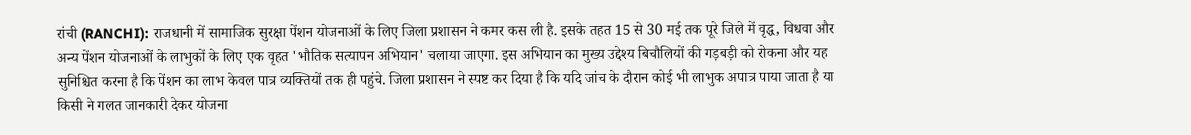रांची (RANCHI): राजधानी में सामाजिक सुरक्षा पेंशन योजनाओं के लिए जिला प्रशासन ने कमर कस ली है. इसके तहत 15 से 30 मई तक पूरे जिले में वृद्ध, विधवा और अन्य पेंशन योजनाओं के लाभुकों के लिए एक वृहत 'भौतिक सत्यापन अभियान' चलाया जाएगा. इस अभियान का मुख्य उद्देश्य बिचौलियों की गड़बड़ी को रोकना और यह सुनिश्चित करना है कि पेंशन का लाभ केवल पात्र व्यक्तियों तक ही पहुंचे. जिला प्रशासन ने स्पष्ट कर दिया है कि यदि जांच के दौरान कोई भी लाभुक अपात्र पाया जाता है या किसी ने गलत जानकारी देकर योजना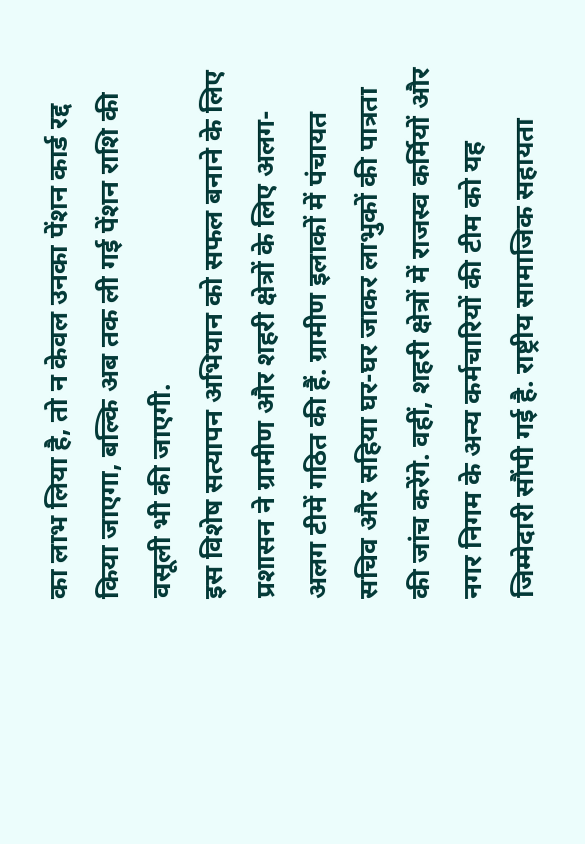का लाभ लिया है, तो न केवल उनका पेंशन कार्ड रद्द किया जाएगा, बल्कि अब तक ली गई पेंशन राशि की वसूली भी की जाएगी.
इस विशेष सत्यापन अभियान को सफल बनाने के लिए प्रशासन ने ग्रामीण और शहरी क्षेत्रों के लिए अलग-अलग टीमें गठित की हैं. ग्रामीण इलाकों में पंचायत सचिव और सहिया घर-घर जाकर लाभुकों की पात्रता की जांच करेंगे. वहीं, शहरी क्षेत्रों में राजस्व कर्मियों और नगर निगम के अन्य कर्मचारियों की टीम को यह जिम्मेदारी सौंपी गई है. राष्ट्रीय सामाजिक सहायता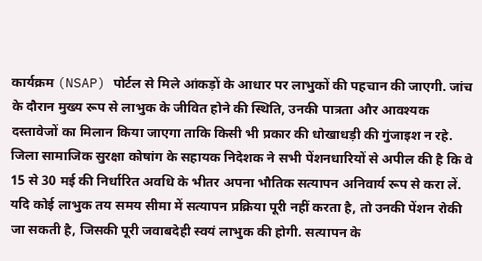कार्यक्रम (NSAP) पोर्टल से मिले आंकड़ों के आधार पर लाभुकों की पहचान की जाएगी. जांच के दौरान मुख्य रूप से लाभुक के जीवित होने की स्थिति, उनकी पात्रता और आवश्यक दस्तावेजों का मिलान किया जाएगा ताकि किसी भी प्रकार की धोखाधड़ी की गुंजाइश न रहे.
जिला सामाजिक सुरक्षा कोषांग के सहायक निदेशक ने सभी पेंशनधारियों से अपील की है कि वे 15 से 30 मई की निर्धारित अवधि के भीतर अपना भौतिक सत्यापन अनिवार्य रूप से करा लें. यदि कोई लाभुक तय समय सीमा में सत्यापन प्रक्रिया पूरी नहीं करता है, तो उनकी पेंशन रोकी जा सकती है, जिसकी पूरी जवाबदेही स्वयं लाभुक की होगी. सत्यापन के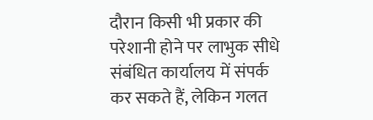दौरान किसी भी प्रकार की परेशानी होने पर लाभुक सीधे संबंधित कार्यालय में संपर्क कर सकते हैं, लेकिन गलत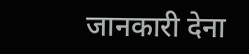जानकारी देना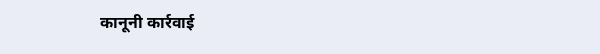कानूनी कार्रवाई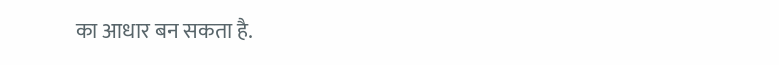का आधार बन सकता है.